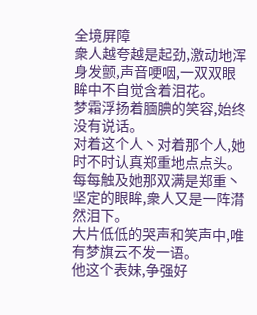全境屏障
衆人越夸越是起劲,激动地浑身发颤,声音哽咽,一双双眼眸中不自觉含着泪花。
梦霜浮扬着腼腆的笑容,始终没有说话。
对着这个人丶对着那个人,她时不时认真郑重地点点头。
每每触及她那双满是郑重丶坚定的眼眸,衆人又是一阵潸然泪下。
大片低低的哭声和笑声中,唯有梦旗云不发一语。
他这个表妹,争强好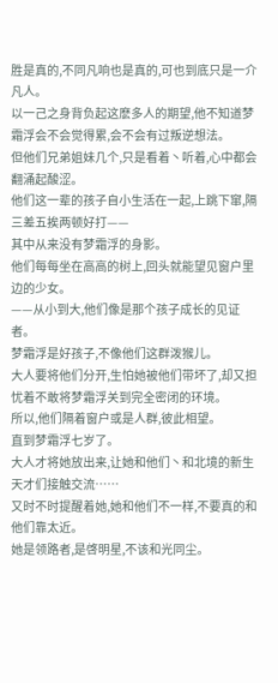胜是真的,不同凡响也是真的,可也到底只是一介凡人。
以一己之身背负起这麽多人的期望,他不知道梦霜浮会不会觉得累,会不会有过叛逆想法。
但他们兄弟姐妹几个,只是看着丶听着,心中都会翻涌起酸涩。
他们这一辈的孩子自小生活在一起,上跳下窜,隔三差五挨两顿好打——
其中从来没有梦霜浮的身影。
他们每每坐在高高的树上,回头就能望见窗户里边的少女。
——从小到大,他们像是那个孩子成长的见证者。
梦霜浮是好孩子,不像他们这群泼猴儿。
大人要将他们分开,生怕她被他们带坏了,却又担忧着不敢将梦霜浮关到完全密闭的环境。
所以,他们隔着窗户或是人群,彼此相望。
直到梦霜浮七岁了。
大人才将她放出来,让她和他们丶和北境的新生天才们接触交流……
又时不时提醒着她,她和他们不一样,不要真的和他们靠太近。
她是领路者,是啓明星,不该和光同尘。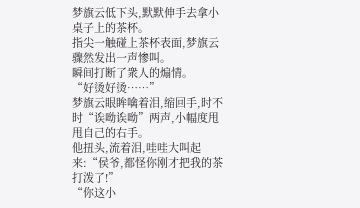梦旗云低下头,默默伸手去拿小桌子上的茶杯。
指尖一触碰上茶杯表面,梦旗云骤然发出一声惨叫。
瞬间打断了衆人的煽情。
“好烫好烫……”
梦旗云眼眸噙着泪,缩回手,时不时“诶呦诶呦”两声,小幅度甩甩自己的右手。
他扭头,流着泪,哇哇大叫起来:“侯爷,都怪你刚才把我的茶打泼了!”
“你这小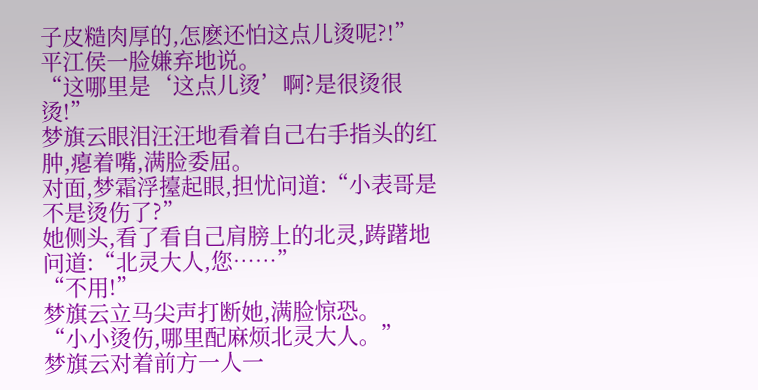子皮糙肉厚的,怎麽还怕这点儿烫呢?!”
平江侯一脸嫌弃地说。
“这哪里是‘这点儿烫’啊?是很烫很烫!”
梦旗云眼泪汪汪地看着自己右手指头的红肿,瘪着嘴,满脸委屈。
对面,梦霜浮擡起眼,担忧问道:“小表哥是不是烫伤了?”
她侧头,看了看自己肩膀上的北灵,踌躇地问道:“北灵大人,您……”
“不用!”
梦旗云立马尖声打断她,满脸惊恐。
“小小烫伤,哪里配麻烦北灵大人。”
梦旗云对着前方一人一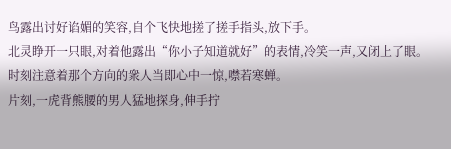鸟露出讨好谄媚的笑容,自个飞快地搓了搓手指头,放下手。
北灵睁开一只眼,对着他露出“你小子知道就好”的表情,冷笑一声,又闭上了眼。
时刻注意着那个方向的衆人当即心中一惊,噤若寒蝉。
片刻,一虎背熊腰的男人猛地探身,伸手拧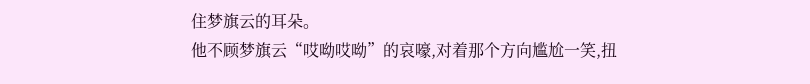住梦旗云的耳朵。
他不顾梦旗云“哎呦哎呦”的哀嚎,对着那个方向尴尬一笑,扭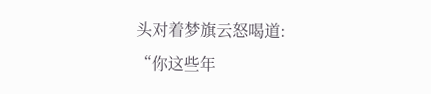头对着梦旗云怒喝道:
“你这些年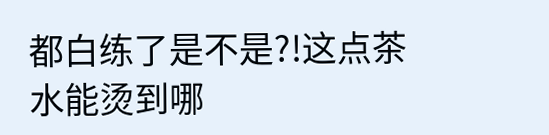都白练了是不是?!这点茶水能烫到哪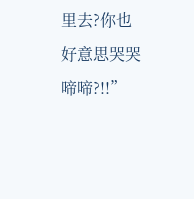里去?你也好意思哭哭啼啼?!!”